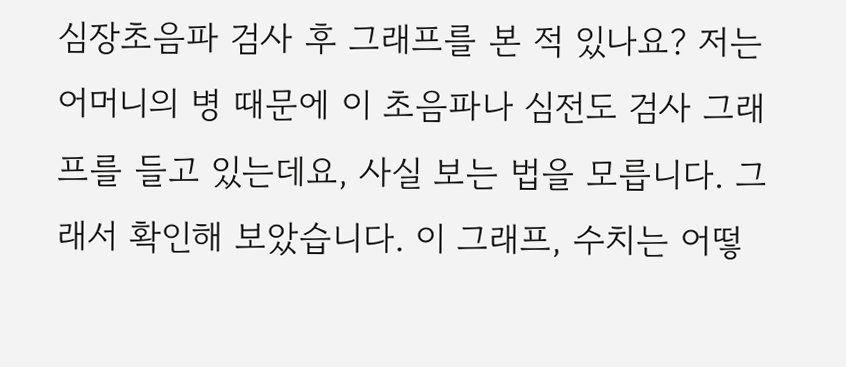심장초음파 검사 후 그래프를 본 적 있나요? 저는 어머니의 병 때문에 이 초음파나 심전도 검사 그래프를 들고 있는데요, 사실 보는 법을 모릅니다. 그래서 확인해 보았습니다. 이 그래프, 수치는 어떻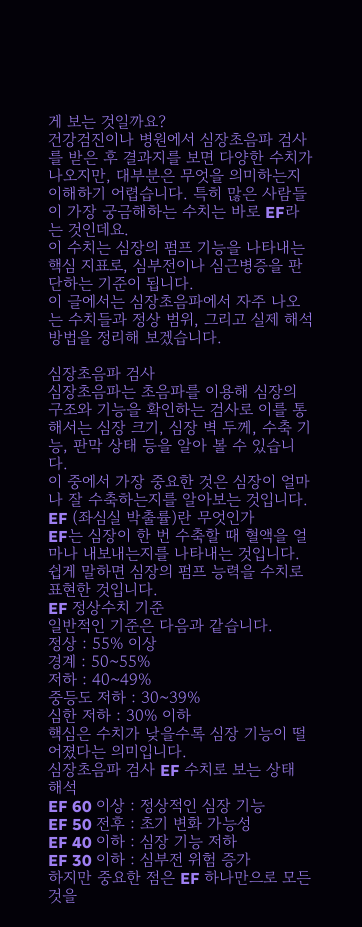게 보는 것일까요?
건강검진이나 병원에서 심장초음파 검사를 받은 후 결과지를 보면 다양한 수치가 나오지만, 대부분은 무엇을 의미하는지 이해하기 어렵습니다. 특히 많은 사람들이 가장 궁금해하는 수치는 바로 EF라는 것인데요.
이 수치는 심장의 펌프 기능을 나타내는 핵심 지표로, 심부전이나 심근병증을 판단하는 기준이 됩니다.
이 글에서는 심장초음파에서 자주 나오는 수치들과 정상 범위, 그리고 실제 해석 방법을 정리해 보겠습니다.

심장초음파 검사
심장초음파는 초음파를 이용해 심장의 구조와 기능을 확인하는 검사로 이를 통해서는 심장 크기, 심장 벽 두께, 수축 기능, 판막 상태 등을 알아 볼 수 있습니다.
이 중에서 가장 중요한 것은 심장이 얼마나 잘 수축하는지를 알아보는 것입니다.
EF (좌심실 박출률)란 무엇인가
EF는 심장이 한 번 수축할 때 혈액을 얼마나 내보내는지를 나타내는 것입니다.
쉽게 말하면 심장의 펌프 능력을 수치로 표현한 것입니다.
EF 정상수치 기준
일반적인 기준은 다음과 같습니다.
정상 : 55% 이상
경계 : 50~55%
저하 : 40~49%
중등도 저하 : 30~39%
심한 저하 : 30% 이하
핵심은 수치가 낮을수록 심장 기능이 떨어졌다는 의미입니다.
심장초음파 검사 EF 수치로 보는 상태 해석
EF 60 이상 : 정상적인 심장 기능
EF 50 전후 : 초기 변화 가능성
EF 40 이하 : 심장 기능 저하
EF 30 이하 : 심부전 위험 증가
하지만 중요한 점은 EF 하나만으로 모든 것을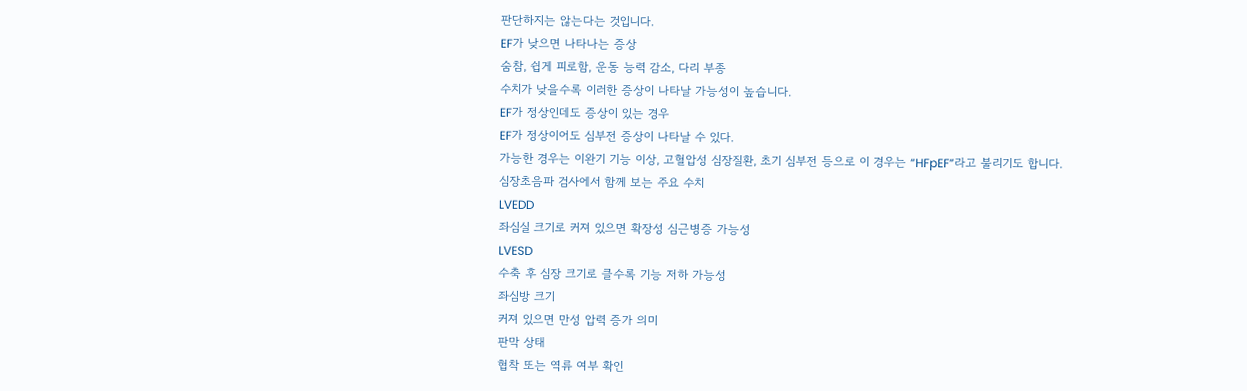판단하지는 않는다는 것입니다.
EF가 낮으면 나타나는 증상
숨참, 쉽게 피로함, 운동 능력 감소, 다리 부종
수치가 낮을수록 이러한 증상이 나타날 가능성이 높습니다.
EF가 정상인데도 증상이 있는 경우
EF가 정상이어도 심부전 증상이 나타날 수 있다.
가능한 경우는 이완기 기능 이상, 고혈압성 심장질환, 초기 심부전 등으로 이 경우는 “HFpEF”라고 불리기도 합니다.
심장초음파 검사에서 함께 보는 주요 수치
LVEDD
좌심실 크기로 커져 있으면 확장성 심근병증 가능성
LVESD
수축 후 심장 크기로 클수록 기능 저하 가능성
좌심방 크기
커져 있으면 만성 압력 증가 의미
판막 상태
협착 또는 역류 여부 확인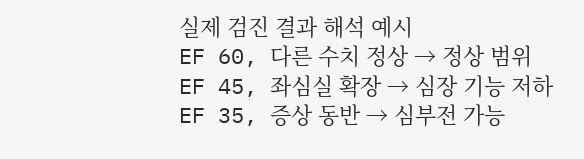실제 검진 결과 해석 예시
EF 60, 다른 수치 정상 → 정상 범위
EF 45, 좌심실 확장 → 심장 기능 저하
EF 35, 증상 동반 → 심부전 가능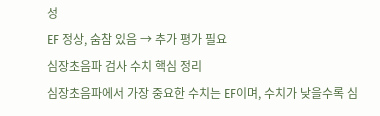성
EF 정상, 숨참 있음 → 추가 평가 필요
심장초음파 검사 수치 핵심 정리
심장초음파에서 가장 중요한 수치는 EF이며, 수치가 낮을수록 심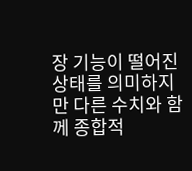장 기능이 떨어진 상태를 의미하지만 다른 수치와 함께 종합적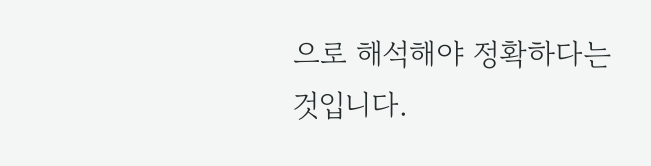으로 해석해야 정확하다는 것입니다.